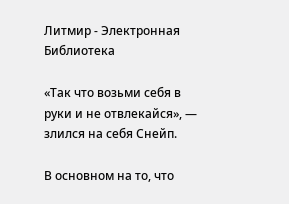Литмир - Электронная Библиотека

«Так что возьми себя в руки и не отвлекайся», — злился на себя Снейп.

В основном на то, что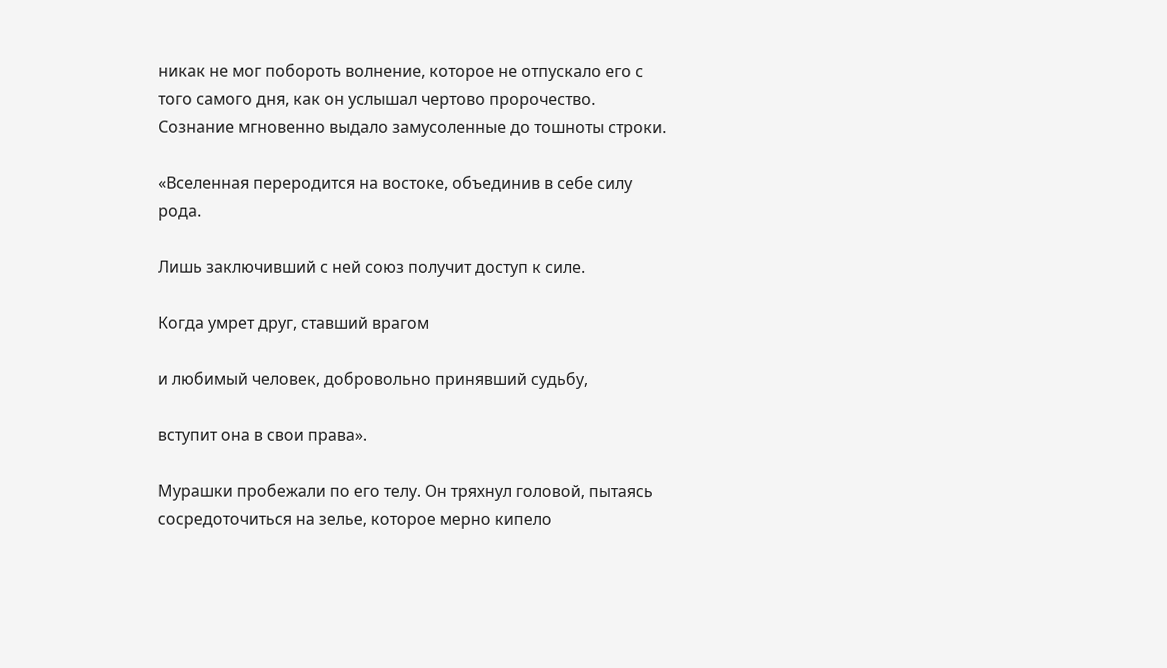никак не мог побороть волнение, которое не отпускало его с того самого дня, как он услышал чертово пророчество. Сознание мгновенно выдало замусоленные до тошноты строки.

«Вселенная переродится на востоке, объединив в себе силу рода.

Лишь заключивший с ней союз получит доступ к силе.

Когда умрет друг, ставший врагом

и любимый человек, добровольно принявший судьбу,

вступит она в свои права».

Мурашки пробежали по его телу. Он тряхнул головой, пытаясь сосредоточиться на зелье, которое мерно кипело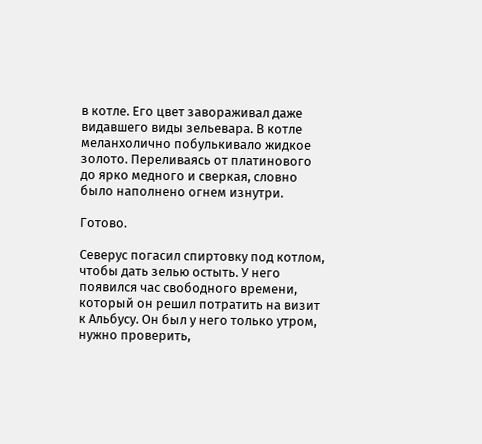в котле. Его цвет завораживал даже видавшего виды зельевара. В котле меланхолично побулькивало жидкое золото. Переливаясь от платинового до ярко медного и сверкая, словно было наполнено огнем изнутри.

Готово.

Северус погасил спиртовку под котлом, чтобы дать зелью остыть. У него появился час свободного времени, который он решил потратить на визит к Альбусу. Он был у него только утром, нужно проверить,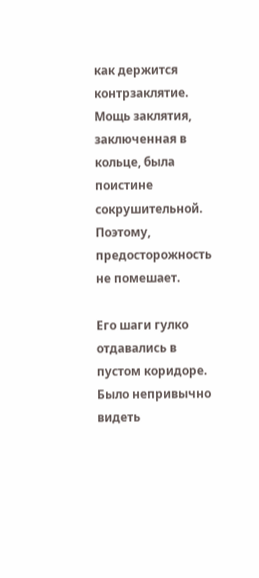как держится контрзаклятие. Мощь заклятия, заключенная в кольце, была поистине сокрушительной. Поэтому, предосторожность не помешает.

Его шаги гулко отдавались в пустом коридоре. Было непривычно видеть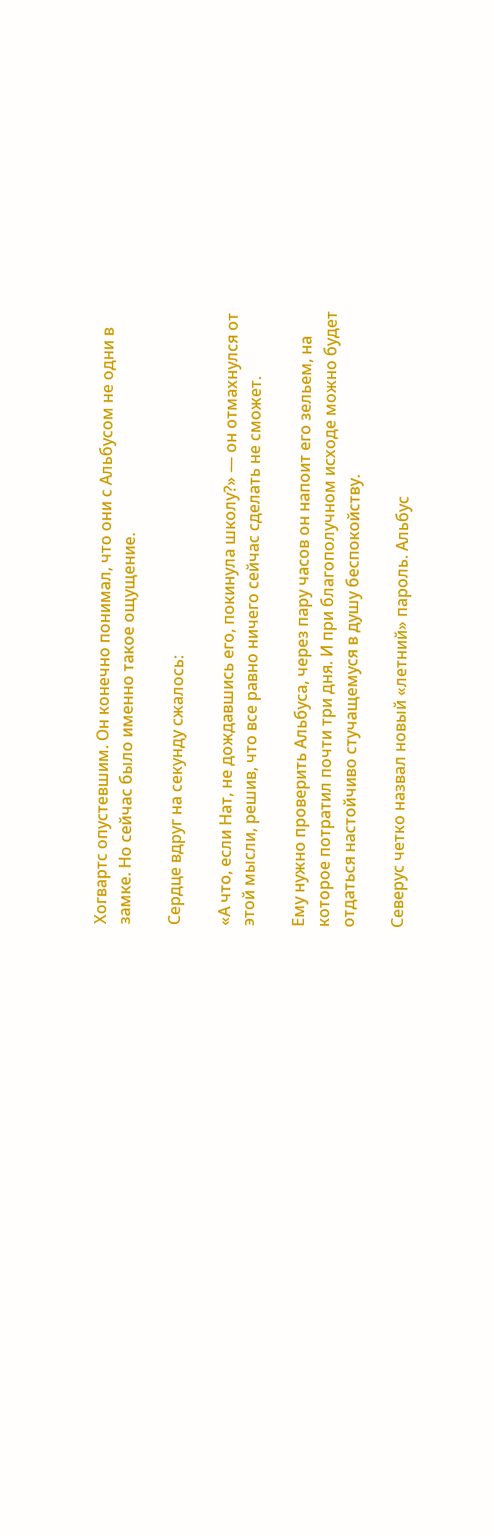Хогвартс опустевшим. Он конечно понимал, что они с Альбусом не одни в замке. Но сейчас было именно такое ощущение.

Сердце вдруг на секунду сжалось:

«А что, если Нат, не дождавшись его, покинула школу?» — он отмахнулся от этой мысли, решив, что все равно ничего сейчас сделать не сможет.

Ему нужно проверить Альбуса, через пару часов он напоит его зельем, на которое потратил почти три дня. И при благополучном исходе можно будет отдаться настойчиво стучащемуся в душу беспокойству.

Северус четко назвал новый «летний» пароль. Альбус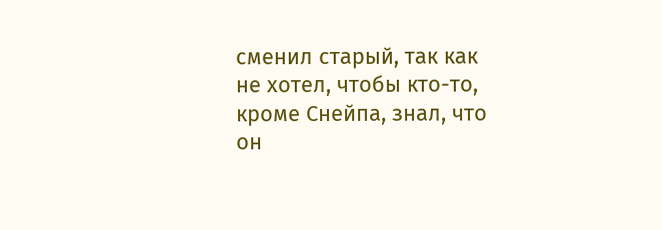сменил старый, так как не хотел, чтобы кто-то, кроме Снейпа, знал, что он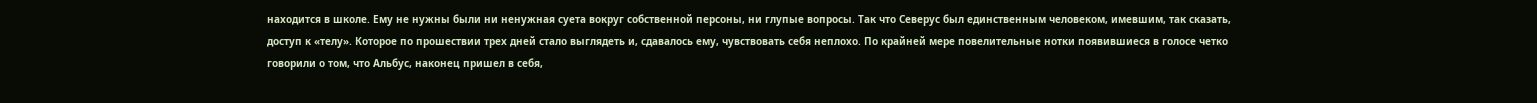находится в школе. Ему не нужны были ни ненужная суета вокруг собственной персоны, ни глупые вопросы. Так что Северус был единственным человеком, имевшим, так сказать, доступ к «телу». Которое по прошествии трех дней стало выглядеть и, сдавалось ему, чувствовать себя неплохо. По крайней мере повелительные нотки появившиеся в голосе четко говорили о том, что Альбус, наконец пришел в себя,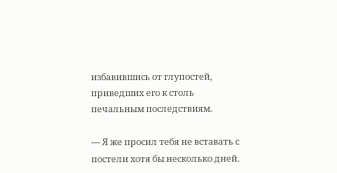избавившись от глупостей, приведших его к столь печальным последствиям.

— Я же просил тебя не вставать с постели хотя бы несколько дней.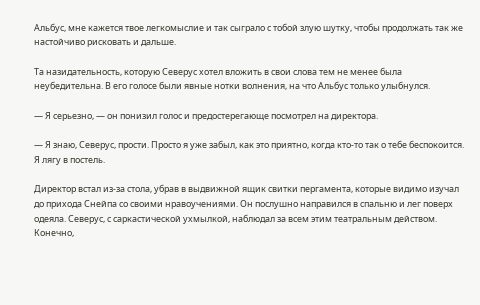Альбус, мне кажется твое легкомыслие и так сыграло с тобой злую шутку, чтобы продолжать так же настойчиво рисковать и дальше.

Та назидательность, которую Северус хотел вложить в свои слова тем не менее была неубедительна. В его голосе были явные нотки волнения, на что Альбус только улыбнулся.

— Я серьезно, — он понизил голос и предостерегающе посмотрел на директора.

— Я знаю, Северус, прости. Просто я уже забыл, как это приятно, когда кто-то так о тебе беспокоится. Я лягу в постель.

Директор встал из-за стола, убрав в выдвижной ящик свитки пергамента, которые видимо изучал до прихода Снейпа со своими нравоучениями. Он послушно направился в спальню и лег поверх одеяла. Северус, с саркастической ухмылкой, наблюдал за всем этим театральным действом. Конечно,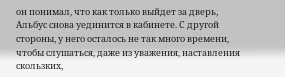он понимал, что как только выйдет за дверь, Альбус снова уединится в кабинете. С другой стороны, у него осталось не так много времени, чтобы слушаться, даже из уважения, наставления скользких,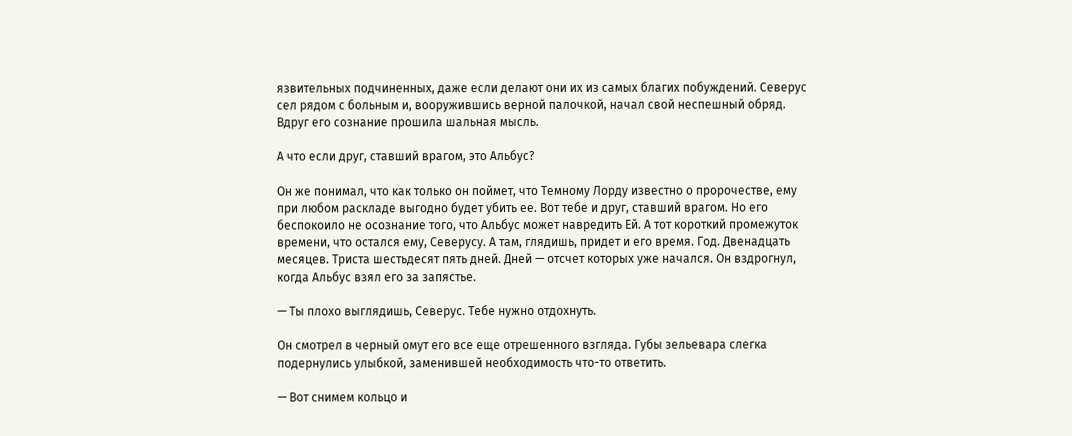язвительных подчиненных, даже если делают они их из самых благих побуждений. Северус сел рядом с больным и, вооружившись верной палочкой, начал свой неспешный обряд. Вдруг его сознание прошила шальная мысль.

А что если друг, ставший врагом, это Альбус?

Он же понимал, что как только он поймет, что Темному Лорду известно о пророчестве, ему при любом раскладе выгодно будет убить ее. Вот тебе и друг, ставший врагом. Но его беспокоило не осознание того, что Альбус может навредить Ей. А тот короткий промежуток времени, что остался ему, Северусу. А там, глядишь, придет и его время. Год. Двенадцать месяцев. Триста шестьдесят пять дней. Дней — отсчет которых уже начался. Он вздрогнул, когда Альбус взял его за запястье.

— Ты плохо выглядишь, Северус. Тебе нужно отдохнуть.

Он смотрел в черный омут его все еще отрешенного взгляда. Губы зельевара слегка подернулись улыбкой, заменившей необходимость что-то ответить.

— Вот снимем кольцо и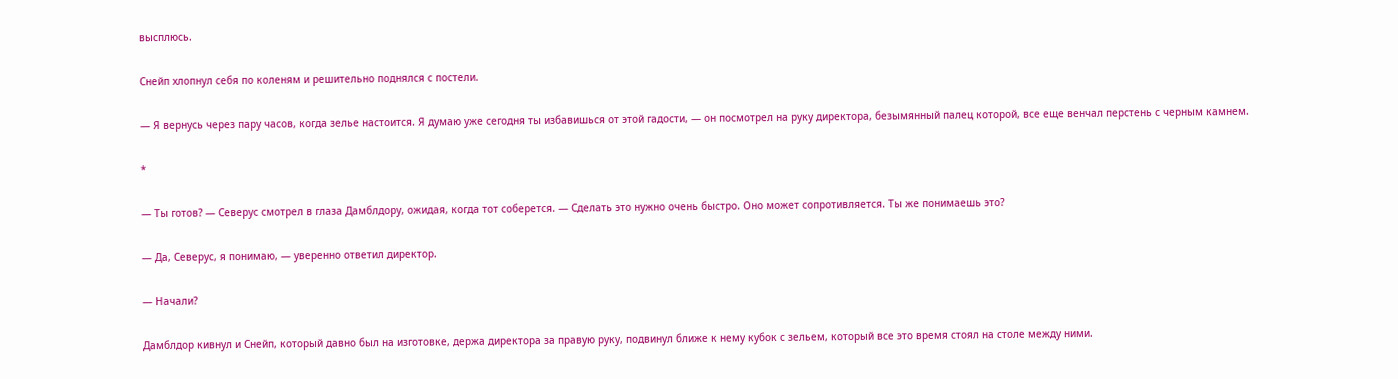высплюсь.

Снейп хлопнул себя по коленям и решительно поднялся с постели.

— Я вернусь через пару часов, когда зелье настоится. Я думаю уже сегодня ты избавишься от этой гадости, — он посмотрел на руку директора, безымянный палец которой, все еще венчал перстень с черным камнем.

*

— Ты готов? — Северус смотрел в глаза Дамблдору, ожидая, когда тот соберется. — Сделать это нужно очень быстро. Оно может сопротивляется. Ты же понимаешь это?

— Да, Северус, я понимаю, — уверенно ответил директор.

— Начали?

Дамблдор кивнул и Снейп, который давно был на изготовке, держа директора за правую руку, подвинул ближе к нему кубок с зельем, который все это время стоял на столе между ними.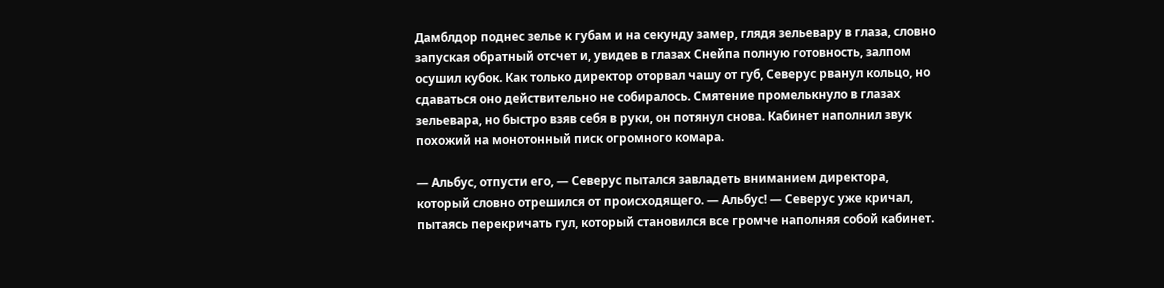Дамблдор поднес зелье к губам и на секунду замер, глядя зельевару в глаза, словно запуская обратный отсчет и, увидев в глазах Снейпа полную готовность, залпом осушил кубок. Как только директор оторвал чашу от губ, Северус рванул кольцо, но сдаваться оно действительно не собиралось. Смятение промелькнуло в глазах зельевара, но быстро взяв себя в руки, он потянул снова. Кабинет наполнил звук похожий на монотонный писк огромного комара.

— Альбус, отпусти его, — Северус пытался завладеть вниманием директора, который словно отрешился от происходящего. — Альбус! — Северус уже кричал, пытаясь перекричать гул, который становился все громче наполняя собой кабинет.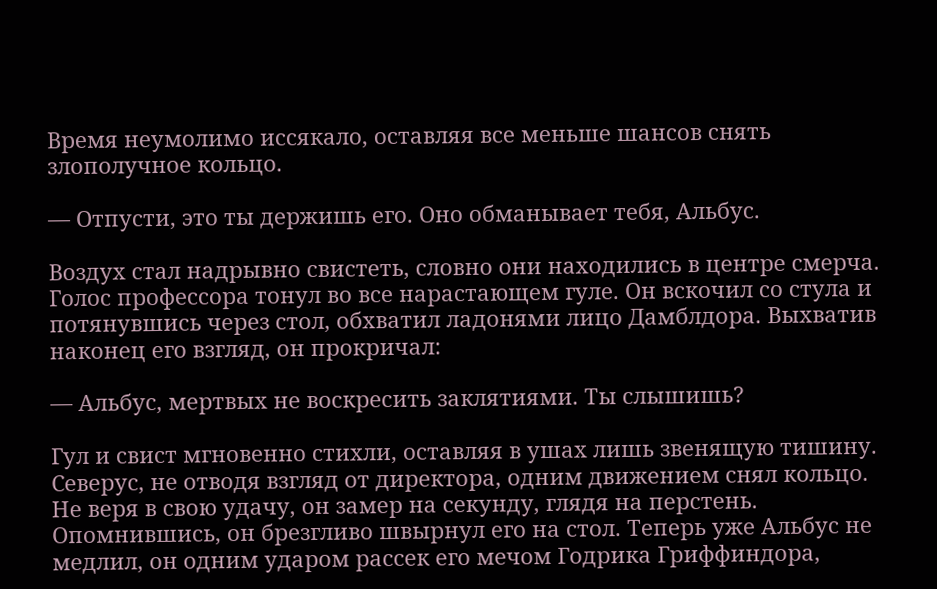Время неумолимо иссякало, оставляя все меньше шансов снять злополучное кольцо.

— Отпусти, это ты держишь его. Оно обманывает тебя, Альбус.

Воздух стал надрывно свистеть, словно они находились в центре смерча. Голос профессора тонул во все нарастающем гуле. Он вскочил со стула и потянувшись через стол, обхватил ладонями лицо Дамблдора. Выхватив наконец его взгляд, он прокричал:

— Альбус, мертвых не воскресить заклятиями. Ты слышишь?

Гул и свист мгновенно стихли, оставляя в ушах лишь звенящую тишину. Северус, не отводя взгляд от директора, одним движением снял кольцо. Не веря в свою удачу, он замер на секунду, глядя на перстень. Опомнившись, он брезгливо швырнул его на стол. Теперь уже Альбус не медлил, он одним ударом рассек его мечом Годрика Гриффиндора,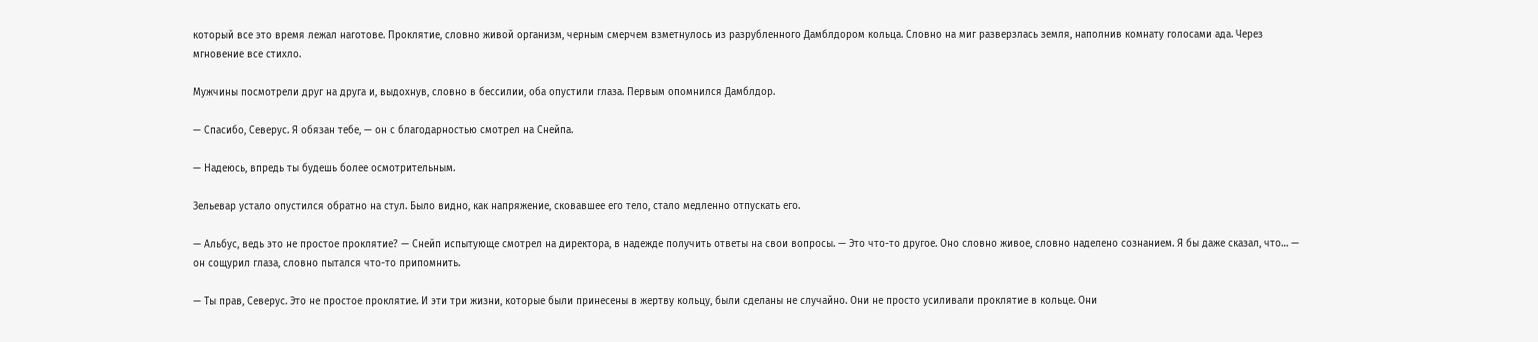который все это время лежал наготове. Проклятие, словно живой организм, черным смерчем взметнулось из разрубленного Дамблдором кольца. Словно на миг разверзлась земля, наполнив комнату голосами ада. Через мгновение все стихло.

Мужчины посмотрели друг на друга и, выдохнув, словно в бессилии, оба опустили глаза. Первым опомнился Дамблдор.

— Спасибо, Северус. Я обязан тебе, — он с благодарностью смотрел на Снейпа.

— Надеюсь, впредь ты будешь более осмотрительным.

Зельевар устало опустился обратно на стул. Было видно, как напряжение, сковавшее его тело, стало медленно отпускать его.

— Альбус, ведь это не простое проклятие? — Снейп испытующе смотрел на директора, в надежде получить ответы на свои вопросы. — Это что-то другое. Оно словно живое, словно наделено сознанием. Я бы даже сказал, что… — он сощурил глаза, словно пытался что-то припомнить.

— Ты прав, Северус. Это не простое проклятие. И эти три жизни, которые были принесены в жертву кольцу, были сделаны не случайно. Они не просто усиливали проклятие в кольце. Они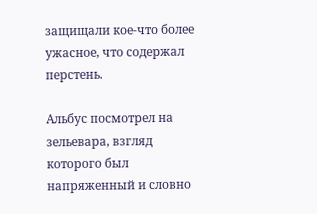защищали кое-что более ужасное, что содержал перстень.

Альбус посмотрел на зельевара, взгляд которого был напряженный и словно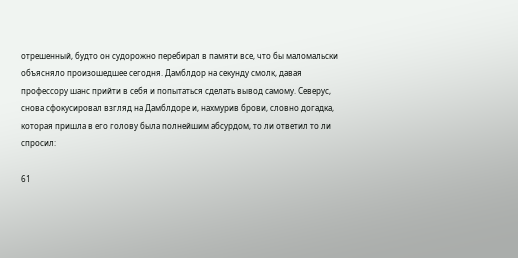отрешенный, будто он судорожно перебирал в памяти все, что бы маломальски объясняло произошедшее сегодня. Дамблдор на секунду смолк, давая профессору шанс прийти в себя и попытаться сделать вывод самому. Северус, снова сфокусировал взгляд на Дамблдоре и, нахмурив брови, словно догадка, которая пришла в его голову была полнейшим абсурдом, то ли ответил то ли спросил:

61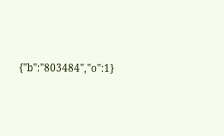{"b":"803484","o":1}